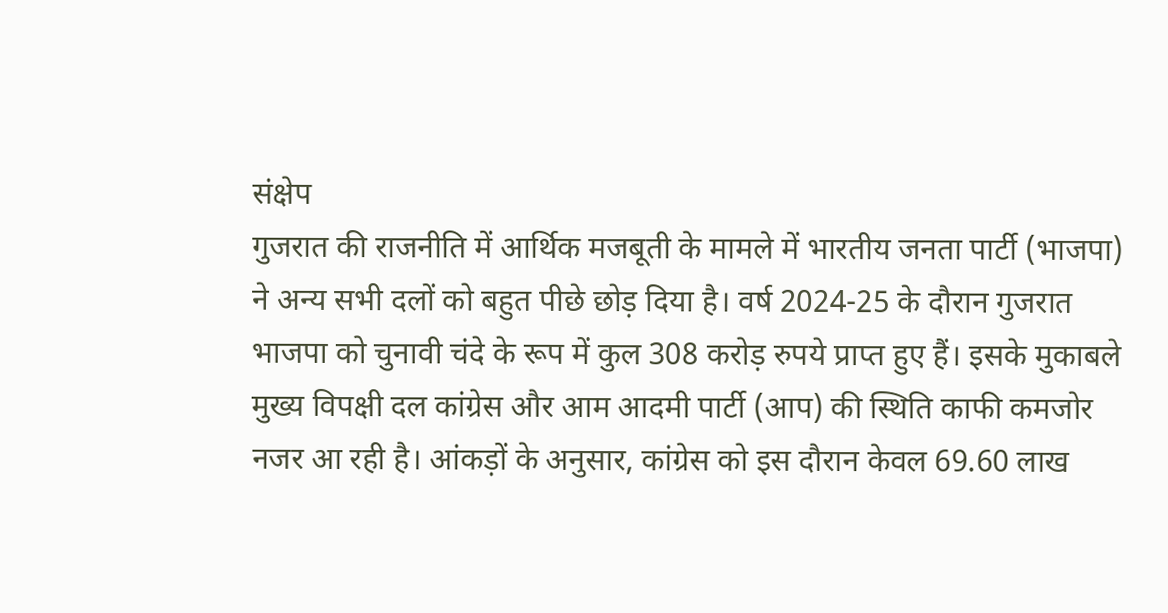संक्षेप
गुजरात की राजनीति में आर्थिक मजबूती के मामले में भारतीय जनता पार्टी (भाजपा) ने अन्य सभी दलों को बहुत पीछे छोड़ दिया है। वर्ष 2024-25 के दौरान गुजरात भाजपा को चुनावी चंदे के रूप में कुल 308 करोड़ रुपये प्राप्त हुए हैं। इसके मुकाबले मुख्य विपक्षी दल कांग्रेस और आम आदमी पार्टी (आप) की स्थिति काफी कमजोर नजर आ रही है। आंकड़ों के अनुसार, कांग्रेस को इस दौरान केवल 69.60 लाख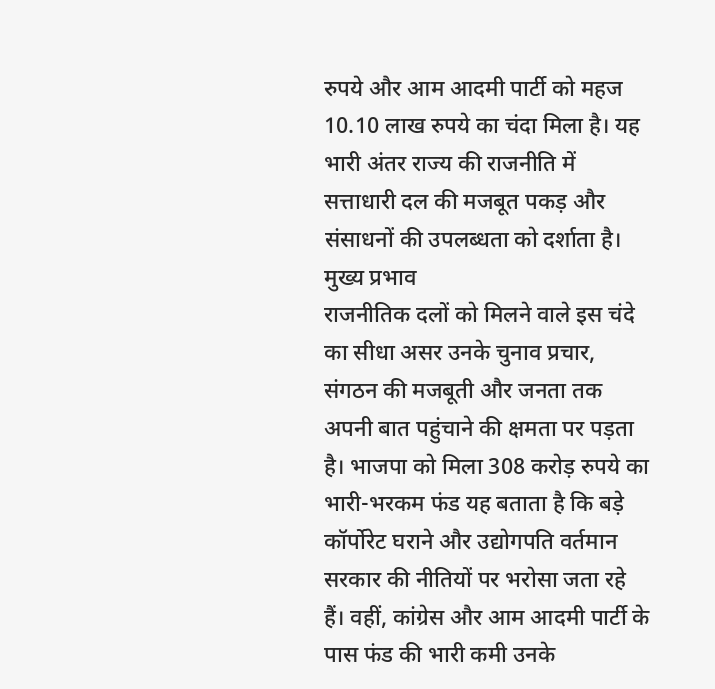रुपये और आम आदमी पार्टी को महज 10.10 लाख रुपये का चंदा मिला है। यह भारी अंतर राज्य की राजनीति में सत्ताधारी दल की मजबूत पकड़ और संसाधनों की उपलब्धता को दर्शाता है।
मुख्य प्रभाव
राजनीतिक दलों को मिलने वाले इस चंदे का सीधा असर उनके चुनाव प्रचार, संगठन की मजबूती और जनता तक अपनी बात पहुंचाने की क्षमता पर पड़ता है। भाजपा को मिला 308 करोड़ रुपये का भारी-भरकम फंड यह बताता है कि बड़े कॉर्पोरेट घराने और उद्योगपति वर्तमान सरकार की नीतियों पर भरोसा जता रहे हैं। वहीं, कांग्रेस और आम आदमी पार्टी के पास फंड की भारी कमी उनके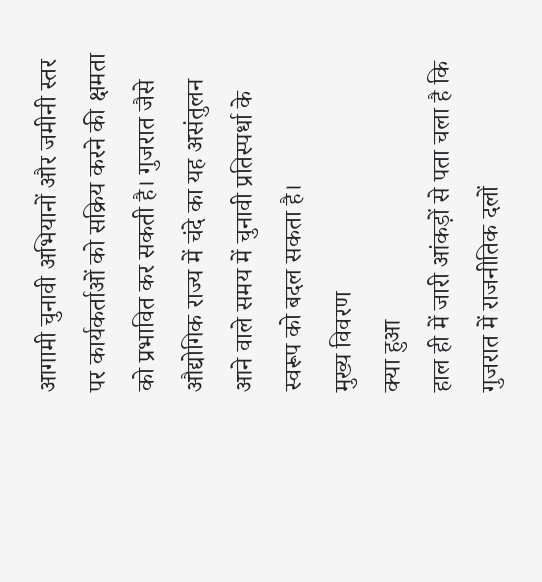आगामी चुनावी अभियानों और जमीनी स्तर पर कार्यकर्ताओं को सक्रिय करने की क्षमता को प्रभावित कर सकती है। गुजरात जैसे औद्योगिक राज्य में चंदे का यह असंतुलन आने वाले समय में चुनावी प्रतिस्पर्धा के स्वरूप को बदल सकता है।
मुख्य विवरण
क्या हुआ
हाल ही में जारी आंकड़ों से पता चला है कि गुजरात में राजनीतिक दलों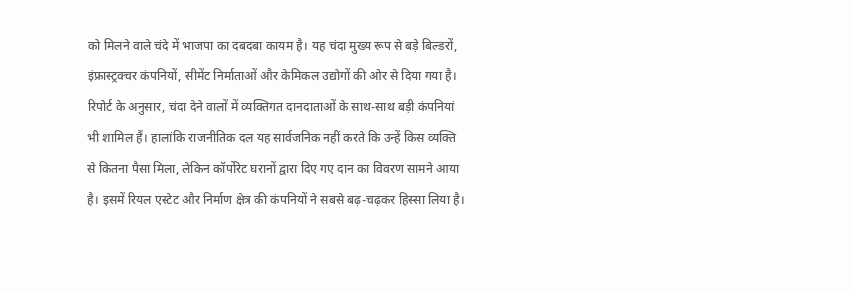को मिलने वाले चंदे में भाजपा का दबदबा कायम है। यह चंदा मुख्य रूप से बड़े बिल्डरों, इंफ्रास्ट्रक्चर कंपनियों, सीमेंट निर्माताओं और केमिकल उद्योगों की ओर से दिया गया है। रिपोर्ट के अनुसार, चंदा देने वालों में व्यक्तिगत दानदाताओं के साथ-साथ बड़ी कंपनियां भी शामिल हैं। हालांकि राजनीतिक दल यह सार्वजनिक नहीं करते कि उन्हें किस व्यक्ति से कितना पैसा मिला, लेकिन कॉर्पोरेट घरानों द्वारा दिए गए दान का विवरण सामने आया है। इसमें रियल एस्टेट और निर्माण क्षेत्र की कंपनियों ने सबसे बढ़-चढ़कर हिस्सा लिया है।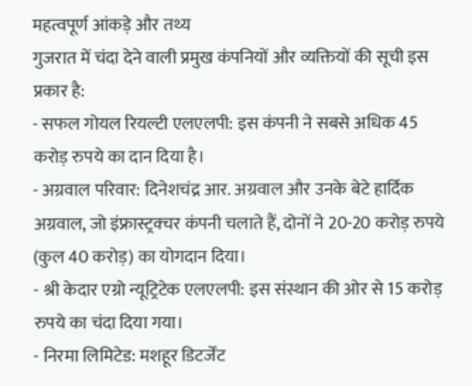महत्वपूर्ण आंकड़े और तथ्य
गुजरात में चंदा देने वाली प्रमुख कंपनियों और व्यक्तियों की सूची इस प्रकार है:
- सफल गोयल रियल्टी एलएलपी: इस कंपनी ने सबसे अधिक 45 करोड़ रुपये का दान दिया है।
- अग्रवाल परिवार: दिनेशचंद्र आर. अग्रवाल और उनके बेटे हार्दिक अग्रवाल, जो इंफ्रास्ट्रक्चर कंपनी चलाते हैं, दोनों ने 20-20 करोड़ रुपये (कुल 40 करोड़) का योगदान दिया।
- श्री केदार एग्रो न्यूट्रिटेक एलएलपी: इस संस्थान की ओर से 15 करोड़ रुपये का चंदा दिया गया।
- निरमा लिमिटेड: मशहूर डिटर्जेंट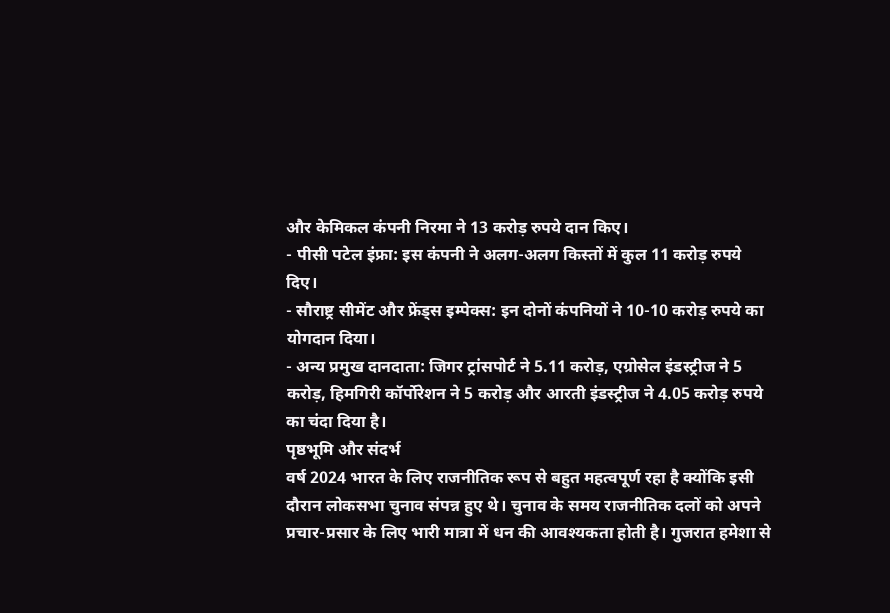और केमिकल कंपनी निरमा ने 13 करोड़ रुपये दान किए।
- पीसी पटेल इंफ्रा: इस कंपनी ने अलग-अलग किस्तों में कुल 11 करोड़ रुपये दिए।
- सौराष्ट्र सीमेंट और फ्रेंड्स इम्पेक्स: इन दोनों कंपनियों ने 10-10 करोड़ रुपये का योगदान दिया।
- अन्य प्रमुख दानदाता: जिगर ट्रांसपोर्ट ने 5.11 करोड़, एग्रोसेल इंडस्ट्रीज ने 5 करोड़, हिमगिरी कॉर्पोरेशन ने 5 करोड़ और आरती इंडस्ट्रीज ने 4.05 करोड़ रुपये का चंदा दिया है।
पृष्ठभूमि और संदर्भ
वर्ष 2024 भारत के लिए राजनीतिक रूप से बहुत महत्वपूर्ण रहा है क्योंकि इसी दौरान लोकसभा चुनाव संपन्न हुए थे। चुनाव के समय राजनीतिक दलों को अपने प्रचार-प्रसार के लिए भारी मात्रा में धन की आवश्यकता होती है। गुजरात हमेशा से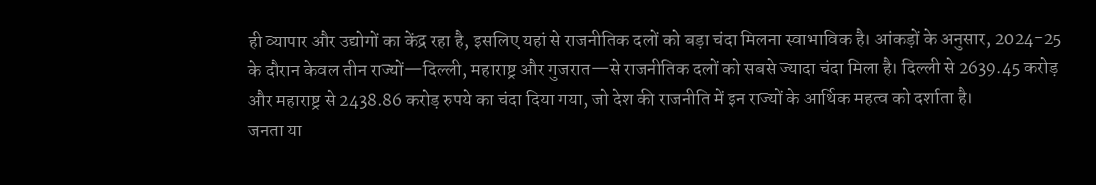ही व्यापार और उद्योगों का केंद्र रहा है, इसलिए यहां से राजनीतिक दलों को बड़ा चंदा मिलना स्वाभाविक है। आंकड़ों के अनुसार, 2024-25 के दौरान केवल तीन राज्यों—दिल्ली, महाराष्ट्र और गुजरात—से राजनीतिक दलों को सबसे ज्यादा चंदा मिला है। दिल्ली से 2639.45 करोड़ और महाराष्ट्र से 2438.86 करोड़ रुपये का चंदा दिया गया, जो देश की राजनीति में इन राज्यों के आर्थिक महत्व को दर्शाता है।
जनता या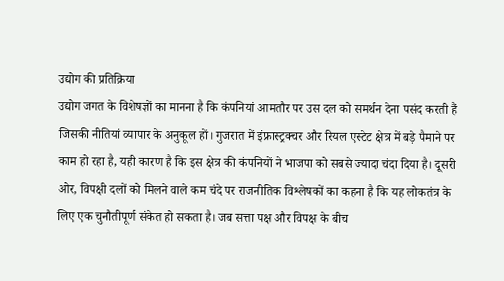उद्योग की प्रतिक्रिया
उद्योग जगत के विशेषज्ञों का मानना है कि कंपनियां आमतौर पर उस दल को समर्थन देना पसंद करती हैं जिसकी नीतियां व्यापार के अनुकूल हों। गुजरात में इंफ्रास्ट्रक्चर और रियल एस्टेट क्षेत्र में बड़े पैमाने पर काम हो रहा है, यही कारण है कि इस क्षेत्र की कंपनियों ने भाजपा को सबसे ज्यादा चंदा दिया है। दूसरी ओर, विपक्षी दलों को मिलने वाले कम चंदे पर राजनीतिक विश्लेषकों का कहना है कि यह लोकतंत्र के लिए एक चुनौतीपूर्ण संकेत हो सकता है। जब सत्ता पक्ष और विपक्ष के बीच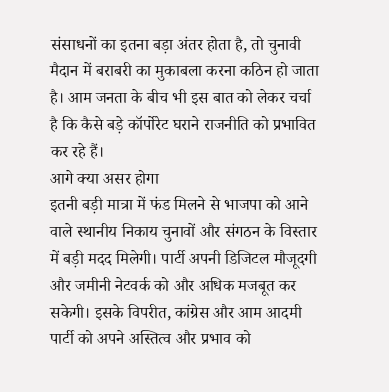संसाधनों का इतना बड़ा अंतर होता है, तो चुनावी मैदान में बराबरी का मुकाबला करना कठिन हो जाता है। आम जनता के बीच भी इस बात को लेकर चर्चा है कि कैसे बड़े कॉर्पोरेट घराने राजनीति को प्रभावित कर रहे हैं।
आगे क्या असर होगा
इतनी बड़ी मात्रा में फंड मिलने से भाजपा को आने वाले स्थानीय निकाय चुनावों और संगठन के विस्तार में बड़ी मदद मिलेगी। पार्टी अपनी डिजिटल मौजूदगी और जमीनी नेटवर्क को और अधिक मजबूत कर सकेगी। इसके विपरीत, कांग्रेस और आम आदमी पार्टी को अपने अस्तित्व और प्रभाव को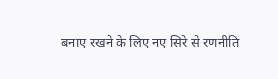बनाए रखने के लिए नए सिरे से रणनीति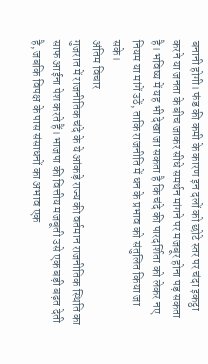बनानी होगी। फंड की कमी के कारण इन दलों को छोटे स्तर पर चंदा इकट्ठा करने या जनता के बीच जाकर सीधे समर्थन मांगने पर मजबूर होना पड़ सकता है। भविष्य में यह भी देखा जा सकता है कि चंदे की पारदर्शिता को लेकर नए नियम या मांगें उठें, ताकि राजनीति में धन के प्रभाव को संतुलित किया जा सके।
अंतिम विचार
गुजरात में राजनीतिक चंदे के ये आंकड़े राज्य की वर्तमान राजनीतिक स्थिति का साफ आईना पेश करते हैं। भाजपा की वित्तीय मजबूती उसे एक बड़ी बढ़त देती है, जबकि विपक्ष के पास संसाधनों का अभाव एक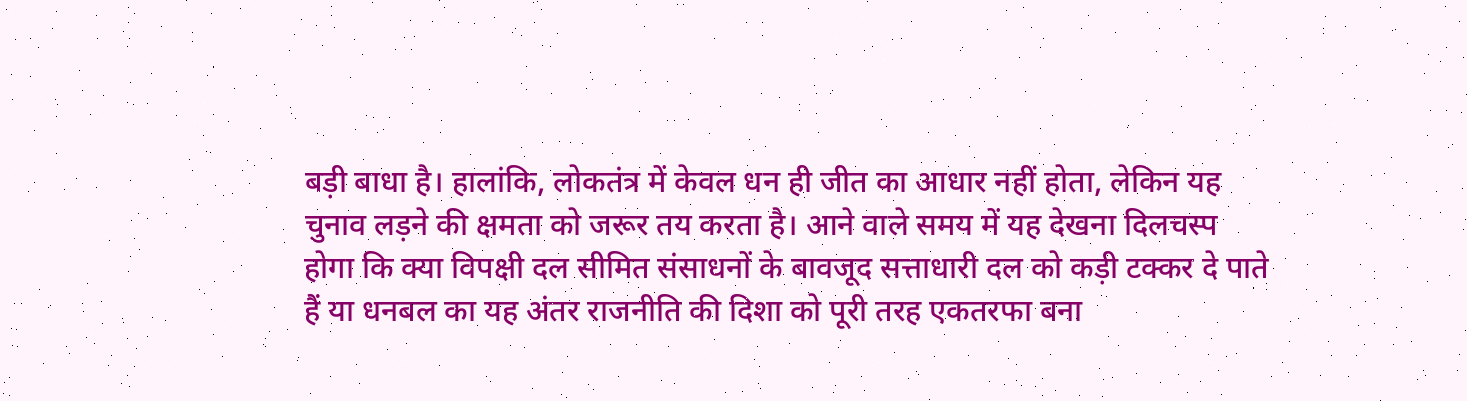बड़ी बाधा है। हालांकि, लोकतंत्र में केवल धन ही जीत का आधार नहीं होता, लेकिन यह चुनाव लड़ने की क्षमता को जरूर तय करता है। आने वाले समय में यह देखना दिलचस्प होगा कि क्या विपक्षी दल सीमित संसाधनों के बावजूद सत्ताधारी दल को कड़ी टक्कर दे पाते हैं या धनबल का यह अंतर राजनीति की दिशा को पूरी तरह एकतरफा बना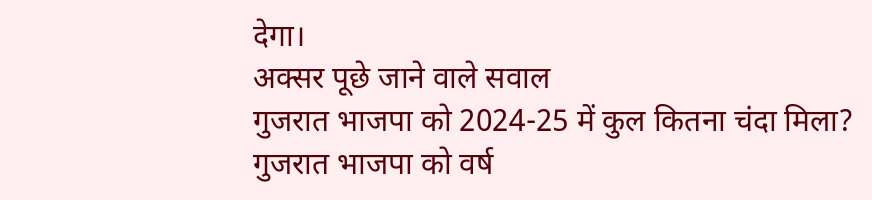देगा।
अक्सर पूछे जाने वाले सवाल
गुजरात भाजपा को 2024-25 में कुल कितना चंदा मिला?
गुजरात भाजपा को वर्ष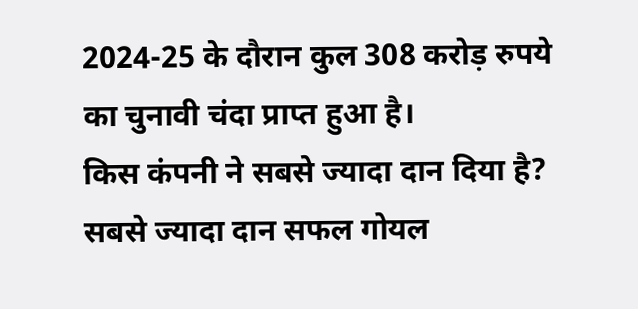2024-25 के दौरान कुल 308 करोड़ रुपये का चुनावी चंदा प्राप्त हुआ है।
किस कंपनी ने सबसे ज्यादा दान दिया है?
सबसे ज्यादा दान सफल गोयल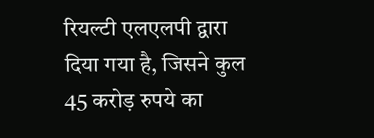रियल्टी एलएलपी द्वारा दिया गया है, जिसने कुल 45 करोड़ रुपये का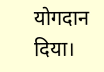योगदान दिया।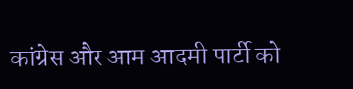कांग्रेस और आम आदमी पार्टी को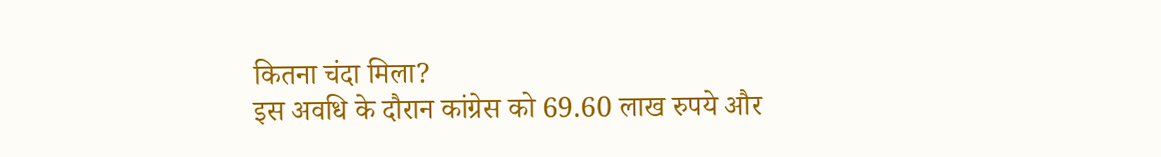कितना चंदा मिला?
इस अवधि के दौरान कांग्रेस को 69.60 लाख रुपये और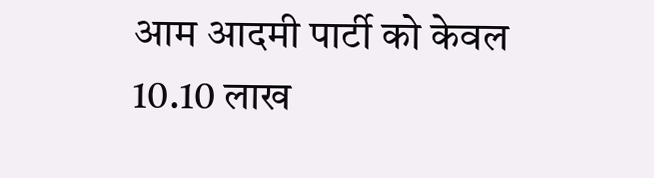आम आदमी पार्टी को केवल 10.10 लाख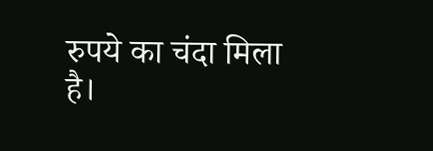रुपये का चंदा मिला है।